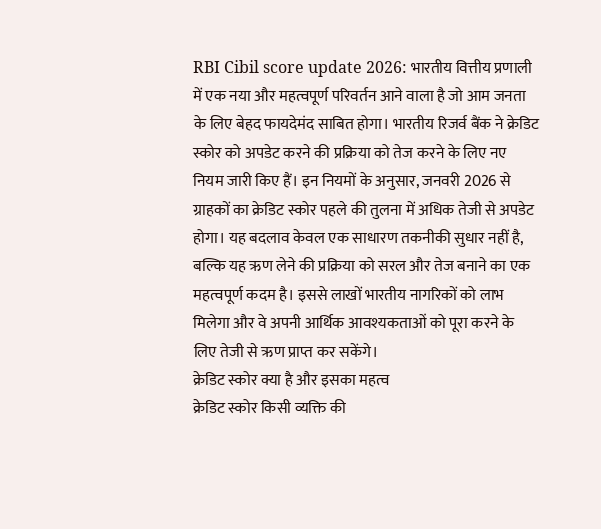RBI Cibil score update 2026: भारतीय वित्तीय प्रणाली में एक नया और महत्वपूर्ण परिवर्तन आने वाला है जो आम जनता के लिए बेहद फायदेमंद साबित होगा। भारतीय रिजर्व बैंक ने क्रेडिट स्कोर को अपडेट करने की प्रक्रिया को तेज करने के लिए नए नियम जारी किए हैं। इन नियमों के अनुसार, जनवरी 2026 से ग्राहकों का क्रेडिट स्कोर पहले की तुलना में अधिक तेजी से अपडेट होगा। यह बदलाव केवल एक साधारण तकनीकी सुधार नहीं है, बल्कि यह ऋण लेने की प्रक्रिया को सरल और तेज बनाने का एक महत्वपूर्ण कदम है। इससे लाखों भारतीय नागरिकों को लाभ मिलेगा और वे अपनी आर्थिक आवश्यकताओं को पूरा करने के लिए तेजी से ऋण प्राप्त कर सकेंगे।
क्रेडिट स्कोर क्या है और इसका महत्व
क्रेडिट स्कोर किसी व्यक्ति की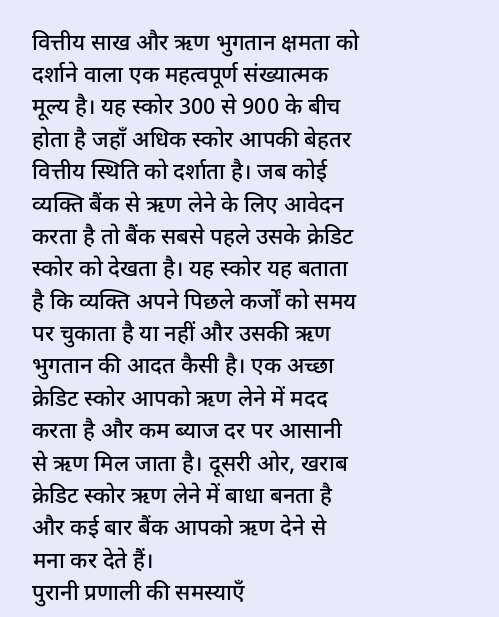वित्तीय साख और ऋण भुगतान क्षमता को दर्शाने वाला एक महत्वपूर्ण संख्यात्मक मूल्य है। यह स्कोर 300 से 900 के बीच होता है जहाँ अधिक स्कोर आपकी बेहतर वित्तीय स्थिति को दर्शाता है। जब कोई व्यक्ति बैंक से ऋण लेने के लिए आवेदन करता है तो बैंक सबसे पहले उसके क्रेडिट स्कोर को देखता है। यह स्कोर यह बताता है कि व्यक्ति अपने पिछले कर्जों को समय पर चुकाता है या नहीं और उसकी ऋण भुगतान की आदत कैसी है। एक अच्छा क्रेडिट स्कोर आपको ऋण लेने में मदद करता है और कम ब्याज दर पर आसानी से ऋण मिल जाता है। दूसरी ओर, खराब क्रेडिट स्कोर ऋण लेने में बाधा बनता है और कई बार बैंक आपको ऋण देने से मना कर देते हैं।
पुरानी प्रणाली की समस्याएँ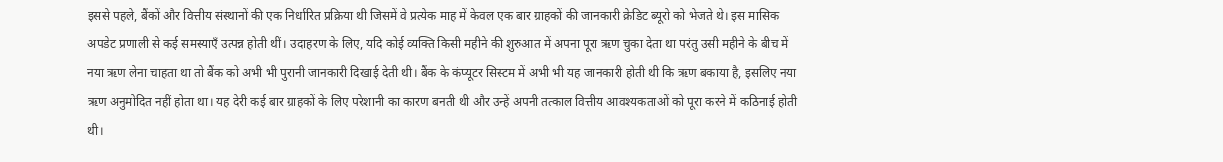इससे पहले, बैंकों और वित्तीय संस्थानों की एक निर्धारित प्रक्रिया थी जिसमें वे प्रत्येक माह में केवल एक बार ग्राहकों की जानकारी क्रेडिट ब्यूरो को भेजते थे। इस मासिक अपडेट प्रणाली से कई समस्याएँ उत्पन्न होती थीं। उदाहरण के लिए, यदि कोई व्यक्ति किसी महीने की शुरुआत में अपना पूरा ऋण चुका देता था परंतु उसी महीने के बीच में नया ऋण लेना चाहता था तो बैंक को अभी भी पुरानी जानकारी दिखाई देती थी। बैंक के कंप्यूटर सिस्टम में अभी भी यह जानकारी होती थी कि ऋण बकाया है, इसलिए नया ऋण अनुमोदित नहीं होता था। यह देरी कई बार ग्राहकों के लिए परेशानी का कारण बनती थी और उन्हें अपनी तत्काल वित्तीय आवश्यकताओं को पूरा करने में कठिनाई होती थी।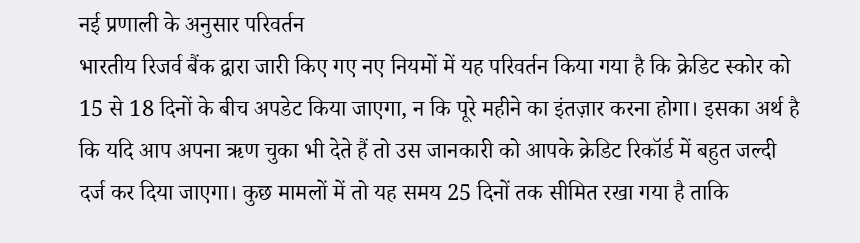नई प्रणाली के अनुसार परिवर्तन
भारतीय रिजर्व बैंक द्वारा जारी किए गए नए नियमों में यह परिवर्तन किया गया है कि क्रेडिट स्कोर को 15 से 18 दिनों के बीच अपडेट किया जाएगा, न कि पूरे महीने का इंतज़ार करना होगा। इसका अर्थ है कि यदि आप अपना ऋण चुका भी देते हैं तो उस जानकारी को आपके क्रेडिट रिकॉर्ड में बहुत जल्दी दर्ज कर दिया जाएगा। कुछ मामलों में तो यह समय 25 दिनों तक सीमित रखा गया है ताकि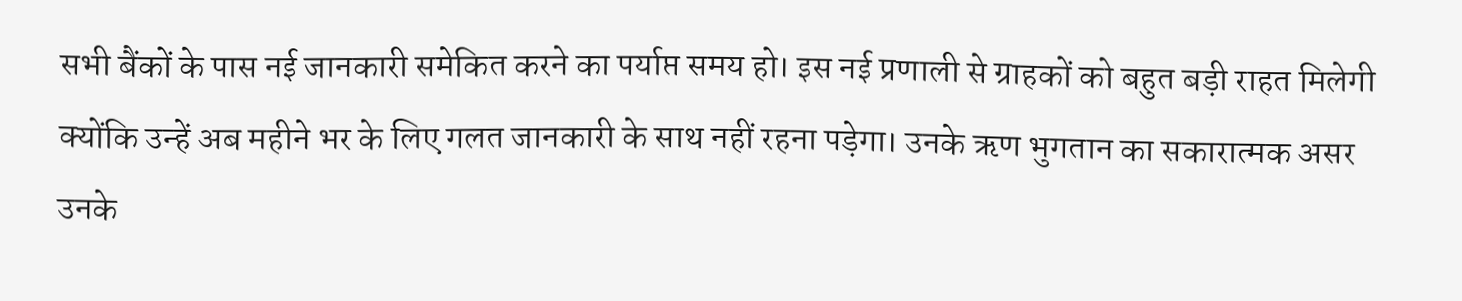सभी बैंकों के पास नई जानकारी समेकित करने का पर्याप्त समय हो। इस नई प्रणाली से ग्राहकों को बहुत बड़ी राहत मिलेगी क्योंकि उन्हें अब महीने भर के लिए गलत जानकारी के साथ नहीं रहना पड़ेगा। उनके ऋण भुगतान का सकारात्मक असर उनके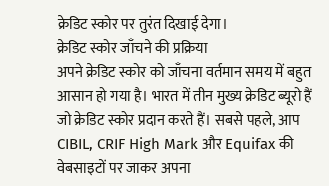क्रेडिट स्कोर पर तुरंत दिखाई देगा।
क्रेडिट स्कोर जाँचने की प्रक्रिया
अपने क्रेडिट स्कोर को जाँचना वर्तमान समय में बहुत आसान हो गया है। भारत में तीन मुख्य क्रेडिट ब्यूरो हैं जो क्रेडिट स्कोर प्रदान करते हैं। सबसे पहले, आप CIBIL, CRIF High Mark और Equifax की वेबसाइटों पर जाकर अपना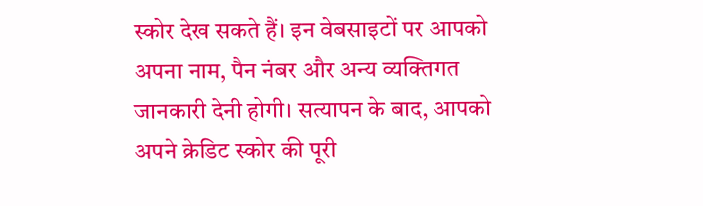स्कोर देख सकते हैं। इन वेबसाइटों पर आपको अपना नाम, पैन नंबर और अन्य व्यक्तिगत जानकारी देनी होगी। सत्यापन के बाद, आपको अपने क्रेडिट स्कोर की पूरी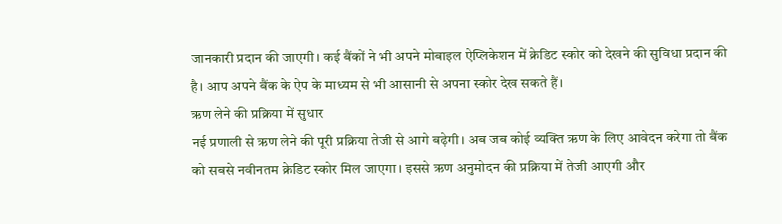जानकारी प्रदान की जाएगी। कई बैंकों ने भी अपने मोबाइल ऐप्लिकेशन में क्रेडिट स्कोर को देखने की सुविधा प्रदान की है। आप अपने बैंक के ऐप के माध्यम से भी आसानी से अपना स्कोर देख सकते हैं।
ऋण लेने की प्रक्रिया में सुधार
नई प्रणाली से ऋण लेने की पूरी प्रक्रिया तेजी से आगे बढ़ेगी। अब जब कोई व्यक्ति ऋण के लिए आवेदन करेगा तो बैंक को सबसे नवीनतम क्रेडिट स्कोर मिल जाएगा। इससे ऋण अनुमोदन की प्रक्रिया में तेजी आएगी और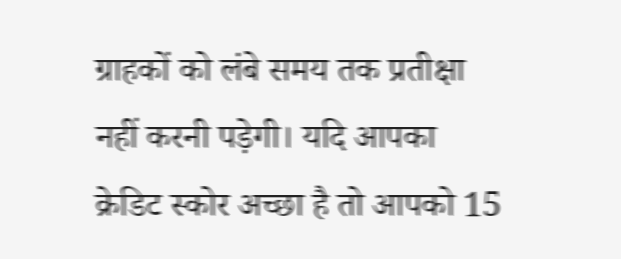ग्राहकों को लंबे समय तक प्रतीक्षा नहीं करनी पड़ेगी। यदि आपका क्रेडिट स्कोर अच्छा है तो आपको 15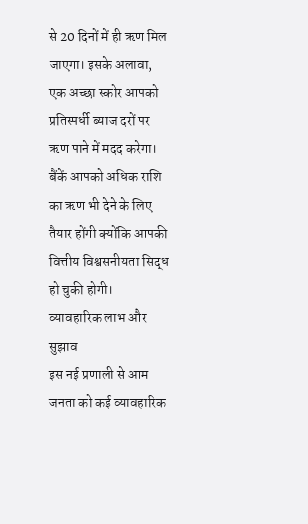से 20 दिनों में ही ऋण मिल जाएगा। इसके अलावा, एक अच्छा स्कोर आपको प्रतिस्पर्धी ब्याज दरों पर ऋण पाने में मदद करेगा। बैंकें आपको अधिक राशि का ऋण भी देने के लिए तैयार होंगी क्योंकि आपकी वित्तीय विश्वसनीयता सिद्ध हो चुकी होगी।
व्यावहारिक लाभ और सुझाव
इस नई प्रणाली से आम जनता को कई व्यावहारिक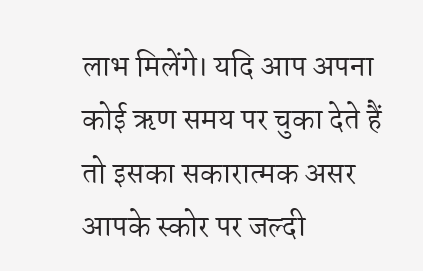लाभ मिलेंगे। यदि आप अपना कोई ऋण समय पर चुका देते हैं तो इसका सकारात्मक असर आपके स्कोर पर जल्दी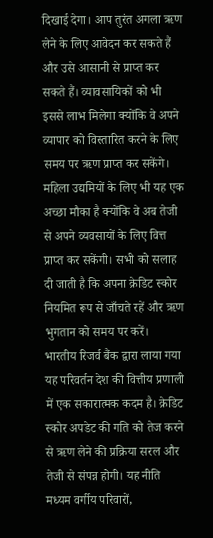दिखाई देगा। आप तुरंत अगला ऋण लेने के लिए आवेदन कर सकते हैं और उसे आसानी से प्राप्त कर सकते हैं। व्यावसायिकों को भी इससे लाभ मिलेगा क्योंकि वे अपने व्यापार को विस्तारित करने के लिए समय पर ऋण प्राप्त कर सकेंगे। महिला उद्यमियों के लिए भी यह एक अच्छा मौका है क्योंकि वे अब तेजी से अपने व्यवसायों के लिए वित्त प्राप्त कर सकेंगी। सभी को सलाह दी जाती है कि अपना क्रेडिट स्कोर नियमित रूप से जाँचते रहें और ऋण भुगतान को समय पर करें।
भारतीय रिजर्व बैंक द्वारा लाया गया यह परिवर्तन देश की वित्तीय प्रणाली में एक सकारात्मक कदम है। क्रेडिट स्कोर अपडेट की गति को तेज करने से ऋण लेने की प्रक्रिया सरल और तेजी से संपन्न होगी। यह नीति मध्यम वर्गीय परिवारों,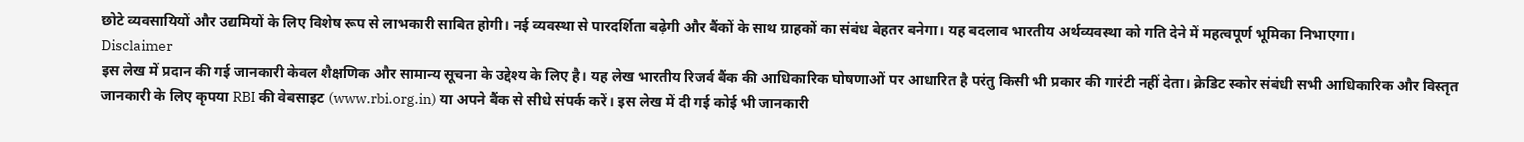छोटे व्यवसायियों और उद्यमियों के लिए विशेष रूप से लाभकारी साबित होगी। नई व्यवस्था से पारदर्शिता बढ़ेगी और बैंकों के साथ ग्राहकों का संबंध बेहतर बनेगा। यह बदलाव भारतीय अर्थव्यवस्था को गति देने में महत्वपूर्ण भूमिका निभाएगा।
Disclaimer
इस लेख में प्रदान की गई जानकारी केवल शैक्षणिक और सामान्य सूचना के उद्देश्य के लिए है। यह लेख भारतीय रिजर्व बैंक की आधिकारिक घोषणाओं पर आधारित है परंतु किसी भी प्रकार की गारंटी नहीं देता। क्रेडिट स्कोर संबंधी सभी आधिकारिक और विस्तृत जानकारी के लिए कृपया RBI की वेबसाइट (www.rbi.org.in) या अपने बैंक से सीधे संपर्क करें। इस लेख में दी गई कोई भी जानकारी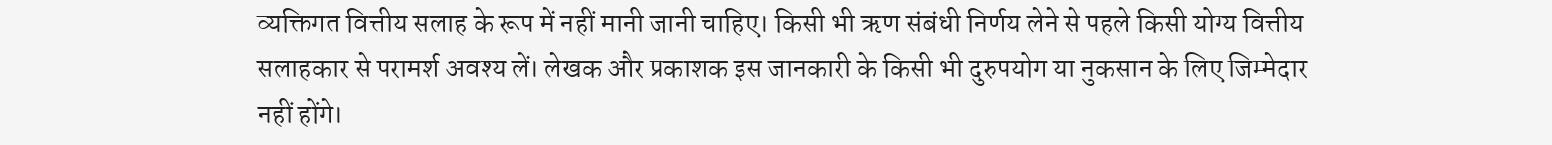व्यक्तिगत वित्तीय सलाह के रूप में नहीं मानी जानी चाहिए। किसी भी ऋण संबंधी निर्णय लेने से पहले किसी योग्य वित्तीय सलाहकार से परामर्श अवश्य लें। लेखक और प्रकाशक इस जानकारी के किसी भी दुरुपयोग या नुकसान के लिए जिम्मेदार नहीं होंगे।